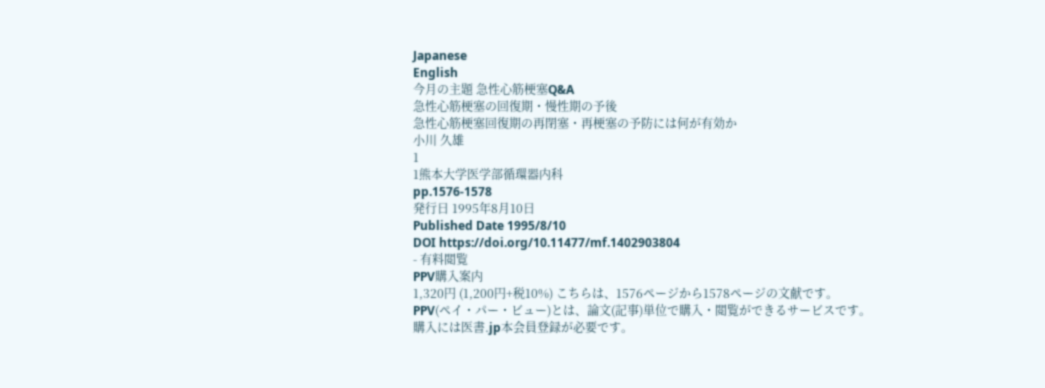Japanese
English
今月の主題 急性心筋梗塞Q&A
急性心筋梗塞の回復期・慢性期の予後
急性心筋梗塞回復期の再閉塞・再梗塞の予防には何が有効か
小川 久雄
1
1熊本大学医学部循環器内科
pp.1576-1578
発行日 1995年8月10日
Published Date 1995/8/10
DOI https://doi.org/10.11477/mf.1402903804
- 有料閲覧
PPV購入案内
1,320円 (1,200円+税10%) こちらは、1576ページから1578ページの文献です。
PPV(ペイ・パー・ビュー)とは、論文(記事)単位で購入・閲覧ができるサービスです。
購入には医書.jp本会員登録が必要です。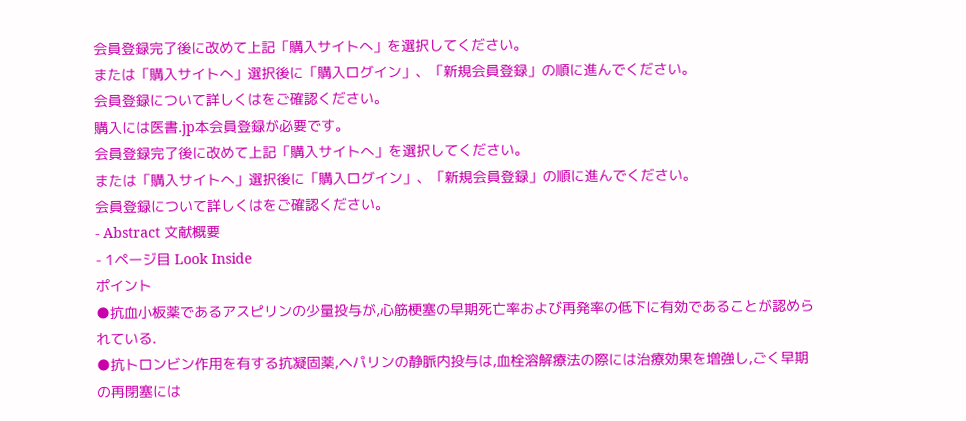会員登録完了後に改めて上記「購入サイトへ」を選択してください。
または「購入サイトへ」選択後に「購入ログイン」、「新規会員登録」の順に進んでください。
会員登録について詳しくはをご確認ください。
購入には医書.jp本会員登録が必要です。
会員登録完了後に改めて上記「購入サイトへ」を選択してください。
または「購入サイトへ」選択後に「購入ログイン」、「新規会員登録」の順に進んでください。
会員登録について詳しくはをご確認ください。
- Abstract 文献概要
- 1ページ目 Look Inside
ポイント
●抗血小板薬であるアスピリンの少量投与が,心筋梗塞の早期死亡率および再発率の低下に有効であることが認められている.
●抗トロンビン作用を有する抗凝固薬,ヘパリンの静脈内投与は,血栓溶解療法の際には治療効果を増強し,ごく早期の再閉塞には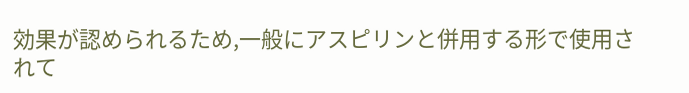効果が認められるため,一般にアスピリンと併用する形で使用されて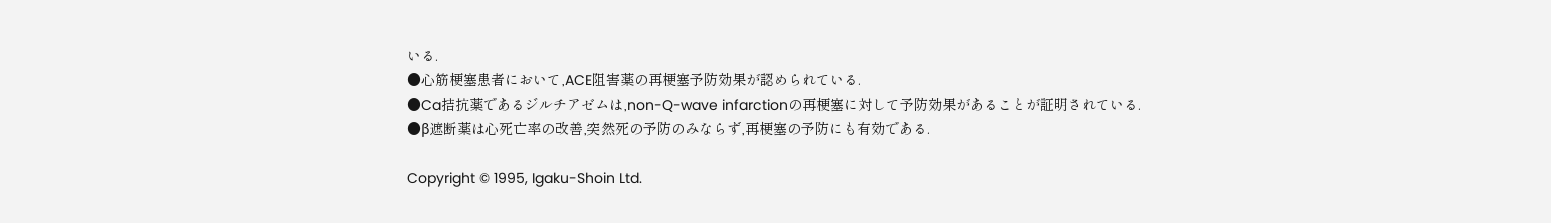いる.
●心筋梗塞患者において,ACE阻害薬の再梗塞予防効果が認められている.
●Ca拮抗薬であるジルチアゼムは,non-Q-wave infarctionの再梗塞に対して予防効果があることが証明されている.
●β遮断薬は心死亡率の改善,突然死の予防のみならず,再梗塞の予防にも有効である.

Copyright © 1995, Igaku-Shoin Ltd.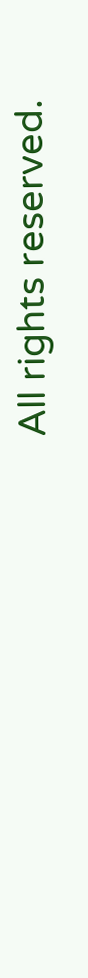All rights reserved.